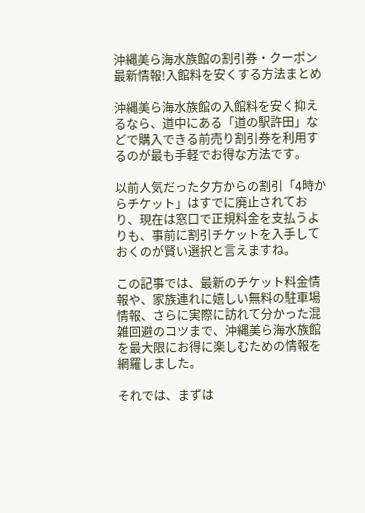沖縄美ら海水族館の割引券・クーポン最新情報!入館料を安くする方法まとめ

沖縄美ら海水族館の入館料を安く抑えるなら、道中にある「道の駅許田」などで購入できる前売り割引券を利用するのが最も手軽でお得な方法です。

以前人気だった夕方からの割引「4時からチケット」はすでに廃止されており、現在は窓口で正規料金を支払うよりも、事前に割引チケットを入手しておくのが賢い選択と言えますね。

この記事では、最新のチケット料金情報や、家族連れに嬉しい無料の駐車場情報、さらに実際に訪れて分かった混雑回避のコツまで、沖縄美ら海水族館を最大限にお得に楽しむための情報を網羅しました。

それでは、まずは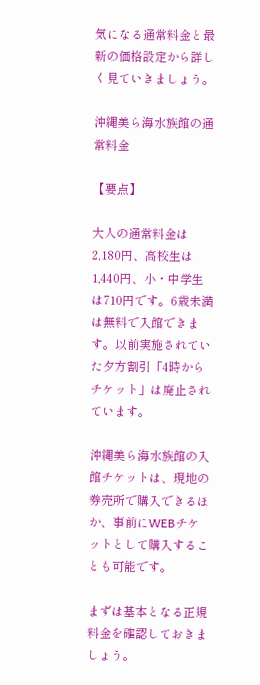気になる通常料金と最新の価格設定から詳しく見ていきましょう。

沖縄美ら海水族館の通常料金

【要点】

大人の通常料金は2,180円、高校生は1,440円、小・中学生は710円です。6歳未満は無料で入館できます。以前実施されていた夕方割引「4時からチケット」は廃止されています。

沖縄美ら海水族館の入館チケットは、現地の券売所で購入できるほか、事前にWEBチケットとして購入することも可能です。

まずは基本となる正規料金を確認しておきましょう。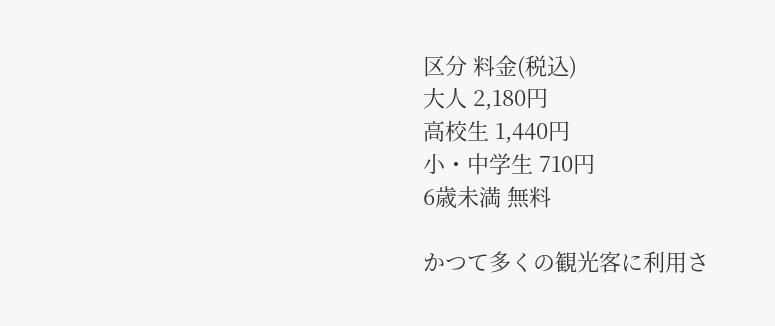区分 料金(税込)
大人 2,180円
高校生 1,440円
小・中学生 710円
6歳未満 無料

かつて多くの観光客に利用さ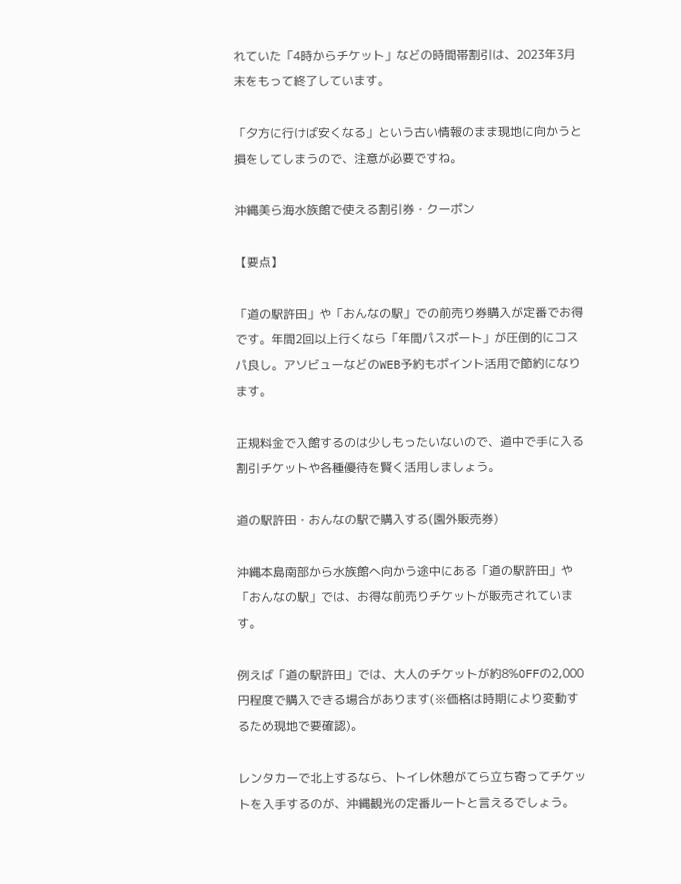れていた「4時からチケット」などの時間帯割引は、2023年3月末をもって終了しています。

「夕方に行けば安くなる」という古い情報のまま現地に向かうと損をしてしまうので、注意が必要ですね。

沖縄美ら海水族館で使える割引券・クーポン

【要点】

「道の駅許田」や「おんなの駅」での前売り券購入が定番でお得です。年間2回以上行くなら「年間パスポート」が圧倒的にコスパ良し。アソビューなどのWEB予約もポイント活用で節約になります。

正規料金で入館するのは少しもったいないので、道中で手に入る割引チケットや各種優待を賢く活用しましょう。

道の駅許田・おんなの駅で購入する(園外販売券)

沖縄本島南部から水族館へ向かう途中にある「道の駅許田」や「おんなの駅」では、お得な前売りチケットが販売されています。

例えば「道の駅許田」では、大人のチケットが約8%OFFの2,000円程度で購入できる場合があります(※価格は時期により変動するため現地で要確認)。

レンタカーで北上するなら、トイレ休憩がてら立ち寄ってチケットを入手するのが、沖縄観光の定番ルートと言えるでしょう。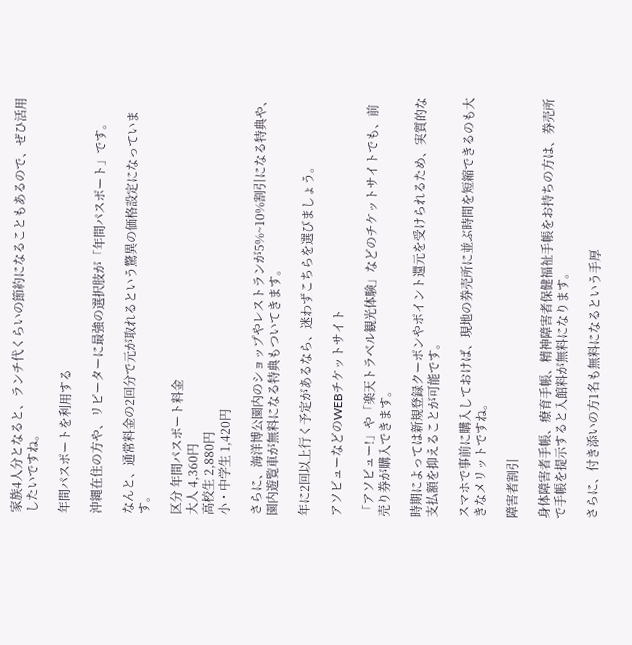家族4人分となると、ランチ代くらいの節約になることもあるので、ぜひ活用したいですね。

年間パスポートを利用する

沖縄在住の方や、リピーターに最強の選択肢が「年間パスポート」です。

なんと、通常料金の2回分で元が取れるという驚異の価格設定になっています。

区分 年間パスポート料金
大人 4,360円
高校生 2,880円
小・中学生 1,420円

さらに、海洋博公園内のショップやレストランが5%~10%割引になる特典や、園内遊覧車が無料になる特典もついてきます。

年に2回以上行く予定があるなら、迷わずこちらを選びましょう。

アソビューなどのWEBチケットサイト

「アソビュー!」や「楽天トラベル観光体験」などのチケットサイトでも、前売り券が購入できます。

時期によっては新規登録クーポンやポイント還元を受けられるため、実質的な支払額を抑えることが可能です。

スマホで事前に購入しておけば、現地の券売所に並ぶ時間を短縮できるのも大きなメリットですね。

障害者割引

身体障害者手帳、療育手帳、精神障害者保健福祉手帳をお持ちの方は、券売所で手帳を提示すると入館料が無料になります。

さらに、付き添いの方1名も無料になるという手厚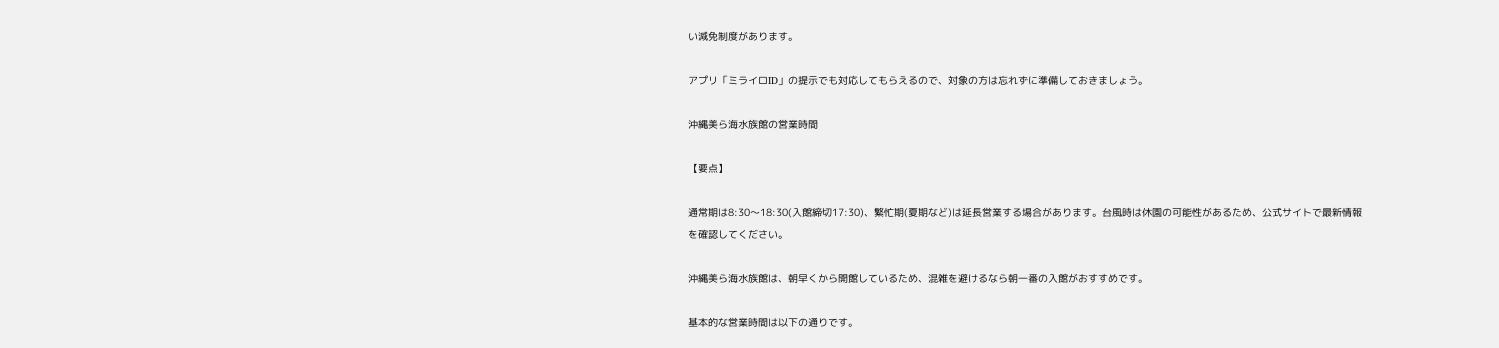い減免制度があります。

アプリ「ミライロID」の提示でも対応してもらえるので、対象の方は忘れずに準備しておきましょう。

沖縄美ら海水族館の営業時間

【要点】

通常期は8:30〜18:30(入館締切17:30)、繁忙期(夏期など)は延長営業する場合があります。台風時は休園の可能性があるため、公式サイトで最新情報を確認してください。

沖縄美ら海水族館は、朝早くから開館しているため、混雑を避けるなら朝一番の入館がおすすめです。

基本的な営業時間は以下の通りです。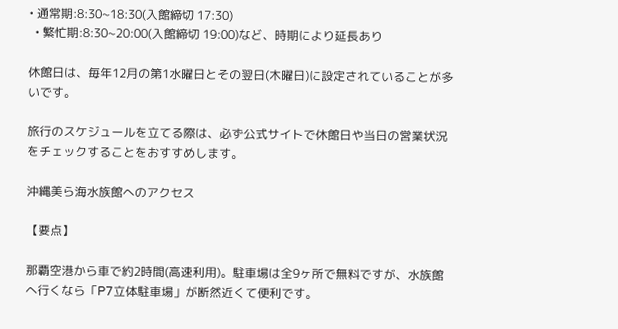• 通常期:8:30~18:30(入館締切 17:30)
  • 繁忙期:8:30~20:00(入館締切 19:00)など、時期により延長あり

休館日は、毎年12月の第1水曜日とその翌日(木曜日)に設定されていることが多いです。

旅行のスケジュールを立てる際は、必ず公式サイトで休館日や当日の営業状況をチェックすることをおすすめします。

沖縄美ら海水族館へのアクセス

【要点】

那覇空港から車で約2時間(高速利用)。駐車場は全9ヶ所で無料ですが、水族館へ行くなら「P7立体駐車場」が断然近くて便利です。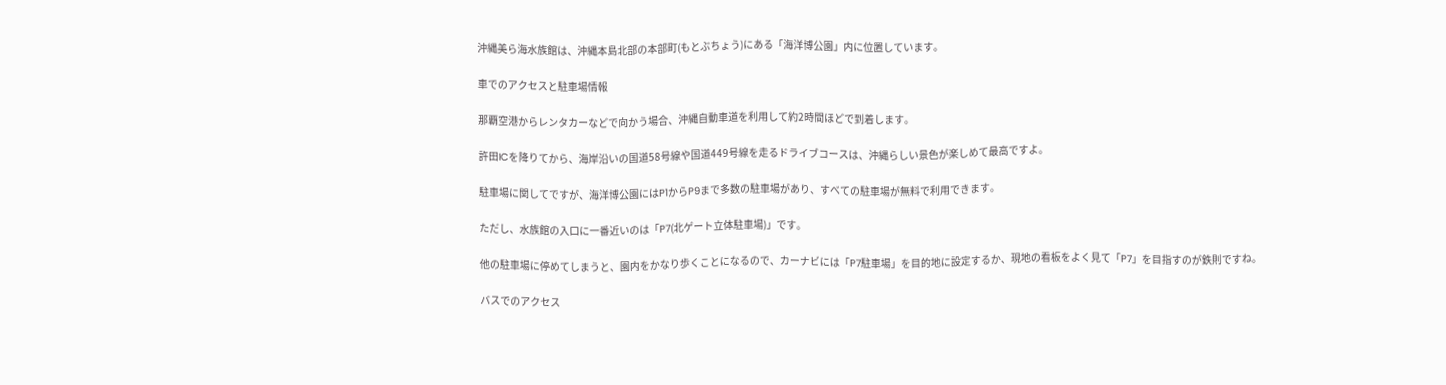沖縄美ら海水族館は、沖縄本島北部の本部町(もとぶちょう)にある「海洋博公園」内に位置しています。

車でのアクセスと駐車場情報

那覇空港からレンタカーなどで向かう場合、沖縄自動車道を利用して約2時間ほどで到着します。

許田ICを降りてから、海岸沿いの国道58号線や国道449号線を走るドライブコースは、沖縄らしい景色が楽しめて最高ですよ。

駐車場に関してですが、海洋博公園にはP1からP9まで多数の駐車場があり、すべての駐車場が無料で利用できます。

ただし、水族館の入口に一番近いのは「P7(北ゲート立体駐車場)」です。

他の駐車場に停めてしまうと、園内をかなり歩くことになるので、カーナビには「P7駐車場」を目的地に設定するか、現地の看板をよく見て「P7」を目指すのが鉄則ですね。

バスでのアクセス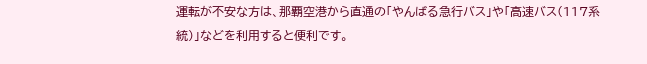運転が不安な方は、那覇空港から直通の「やんばる急行バス」や「高速バス(117系統)」などを利用すると便利です。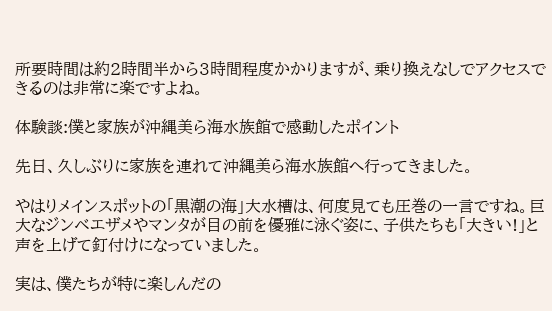所要時間は約2時間半から3時間程度かかりますが、乗り換えなしでアクセスできるのは非常に楽ですよね。

体験談:僕と家族が沖縄美ら海水族館で感動したポイント

先日、久しぶりに家族を連れて沖縄美ら海水族館へ行ってきました。

やはりメインスポットの「黒潮の海」大水槽は、何度見ても圧巻の一言ですね。巨大なジンベエザメやマンタが目の前を優雅に泳ぐ姿に、子供たちも「大きい!」と声を上げて釘付けになっていました。

実は、僕たちが特に楽しんだの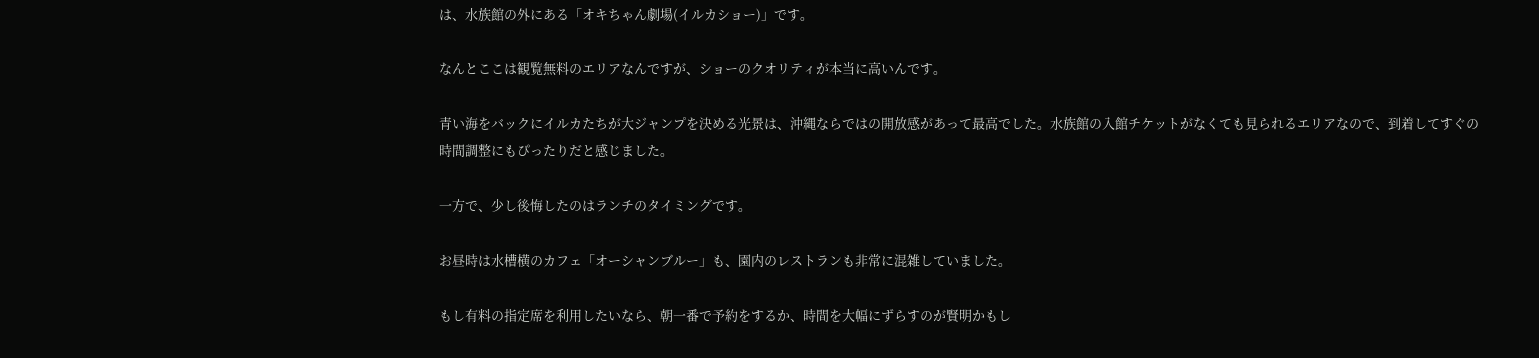は、水族館の外にある「オキちゃん劇場(イルカショー)」です。

なんとここは観覧無料のエリアなんですが、ショーのクオリティが本当に高いんです。

青い海をバックにイルカたちが大ジャンプを決める光景は、沖縄ならではの開放感があって最高でした。水族館の入館チケットがなくても見られるエリアなので、到着してすぐの時間調整にもぴったりだと感じました。

一方で、少し後悔したのはランチのタイミングです。

お昼時は水槽横のカフェ「オーシャンブルー」も、園内のレストランも非常に混雑していました。

もし有料の指定席を利用したいなら、朝一番で予約をするか、時間を大幅にずらすのが賢明かもし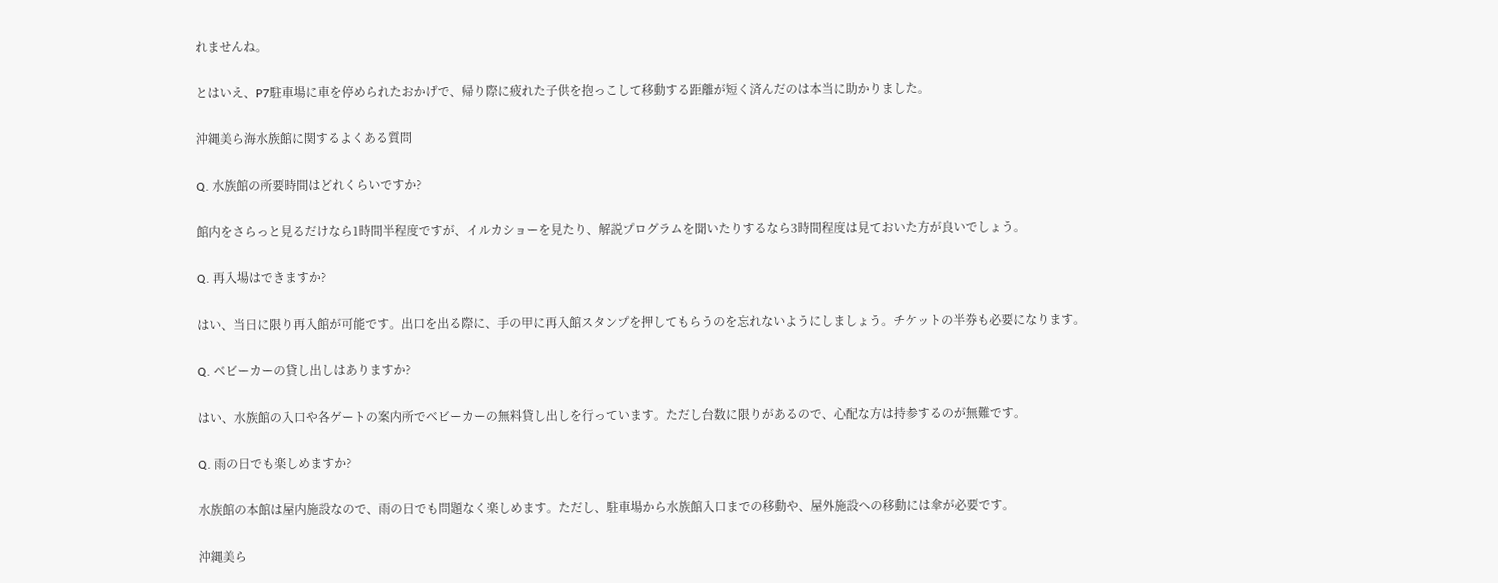れませんね。

とはいえ、P7駐車場に車を停められたおかげで、帰り際に疲れた子供を抱っこして移動する距離が短く済んだのは本当に助かりました。

沖縄美ら海水族館に関するよくある質問

Q. 水族館の所要時間はどれくらいですか?

館内をさらっと見るだけなら1時間半程度ですが、イルカショーを見たり、解説プログラムを聞いたりするなら3時間程度は見ておいた方が良いでしょう。

Q. 再入場はできますか?

はい、当日に限り再入館が可能です。出口を出る際に、手の甲に再入館スタンプを押してもらうのを忘れないようにしましょう。チケットの半券も必要になります。

Q. ベビーカーの貸し出しはありますか?

はい、水族館の入口や各ゲートの案内所でベビーカーの無料貸し出しを行っています。ただし台数に限りがあるので、心配な方は持参するのが無難です。

Q. 雨の日でも楽しめますか?

水族館の本館は屋内施設なので、雨の日でも問題なく楽しめます。ただし、駐車場から水族館入口までの移動や、屋外施設への移動には傘が必要です。

沖縄美ら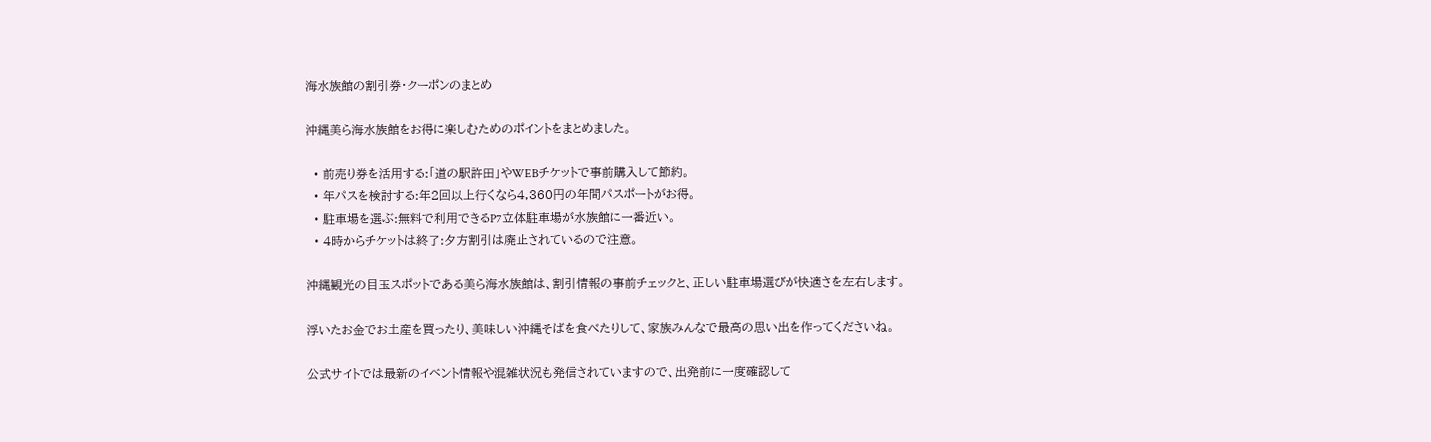海水族館の割引券・クーポンのまとめ

沖縄美ら海水族館をお得に楽しむためのポイントをまとめました。

  • 前売り券を活用する:「道の駅許田」やWEBチケットで事前購入して節約。
  • 年パスを検討する:年2回以上行くなら4,360円の年間パスポートがお得。
  • 駐車場を選ぶ:無料で利用できるP7立体駐車場が水族館に一番近い。
  • 4時からチケットは終了:夕方割引は廃止されているので注意。

沖縄観光の目玉スポットである美ら海水族館は、割引情報の事前チェックと、正しい駐車場選びが快適さを左右します。

浮いたお金でお土産を買ったり、美味しい沖縄そばを食べたりして、家族みんなで最高の思い出を作ってくださいね。

公式サイトでは最新のイベント情報や混雑状況も発信されていますので、出発前に一度確認して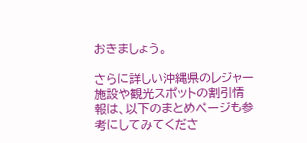おきましょう。

さらに詳しい沖縄県のレジャー施設や観光スポットの割引情報は、以下のまとめページも参考にしてみてくださ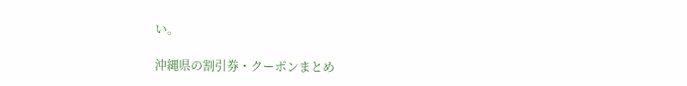い。

沖縄県の割引券・クーポンまとめ